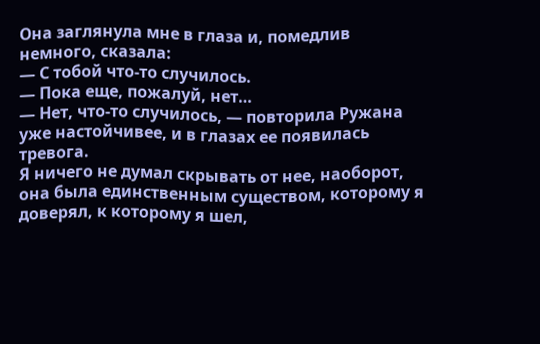Она заглянула мне в глаза и, помедлив немного, сказала:
— С тобой что-то случилось.
— Пока еще, пожалуй, нет…
— Нет, что-то случилось, — повторила Ружана уже настойчивее, и в глазах ее появилась тревога.
Я ничего не думал скрывать от нее, наоборот, она была единственным существом, которому я доверял, к которому я шел,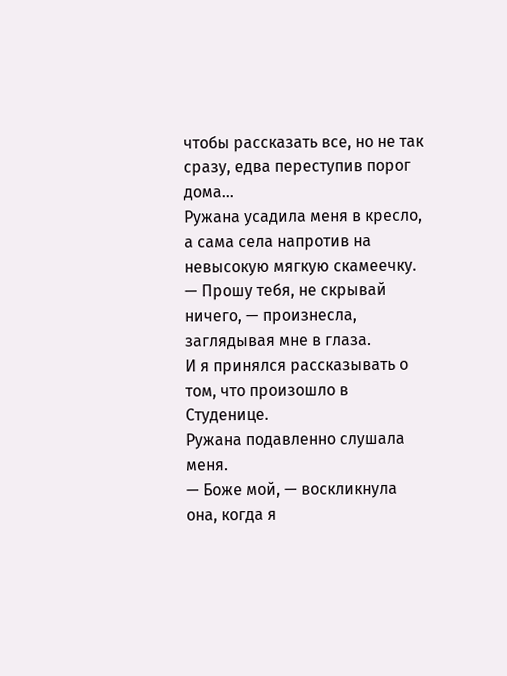чтобы рассказать все, но не так сразу, едва переступив порог дома…
Ружана усадила меня в кресло, а сама села напротив на невысокую мягкую скамеечку.
— Прошу тебя, не скрывай ничего, — произнесла, заглядывая мне в глаза.
И я принялся рассказывать о том, что произошло в Студенице.
Ружана подавленно слушала меня.
— Боже мой, — воскликнула она, когда я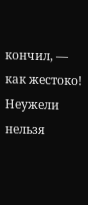кончил, — как жестоко! Неужели нельзя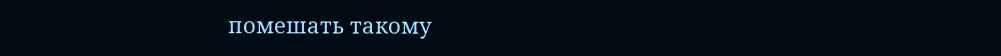помешать такому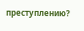преступлению?